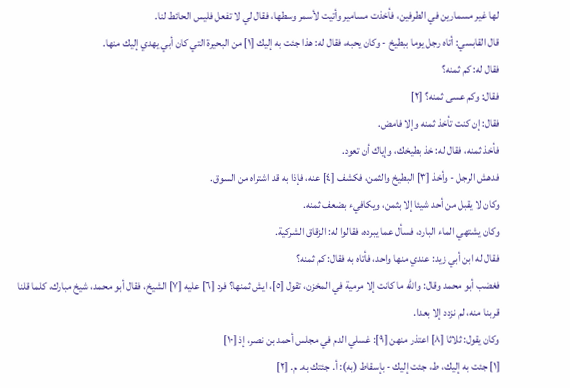لها غير مسمارين في الطرفين، فأخذت مسامير وأتيت لأسمر وسطها، فقال لي لا تفعل فليس الحائط لنا.
قال القابسي: أتاه رجل يوما ببطيخ - وكان يحبه، فقال له: هذا جئت به إليك [١] من البحيرة التي كان أبي يهدي إليك منها.
فقال له: كم ثمنه؟
فقال: وكم عسى ثمنه؟ [٢]
فقال: إن كنت تأخذ ثمنه وإلا فامض.
فأخذ ثمنه، فقال له: خذ بطيخك، وإياك أن تعود.
فدهش الرجل - وأخذ [٣] البطيخ والثمن، فكشف [٤] عنه، فإذا به قد اشتراه من السوق.
وكان لا يقبل من أحد شيئا إلا بثمن، ويكافيء بضعف ثمنه.
وكان يشتهي الماء البارد، فسأل عما يبرده، فقالوا له: الزقاق الشركية.
فقال له ابن أبي زيد: عندي منها واحد، فأتاه به فقال: كم ثمنه؟
فغضب أبو محمد وقال: والله ما كانت إلا مرمية في المخزن، تقول [٥]، ايش ثمنها؟ فرد [٦] عليه [٧] الشيخ، فقال أبو محمد، شيخ مبارك، كلما قلنا قربنا منه، لم نزدد إلا بعدا.
وكان يقول: ثلاثا [٨] اعتذر منهن [٩]: غسلي الدم في مجلس أحمد بن نصر، إذ [١٠]
[١] جئت به إليك، ط، جئت إليك - بإسقاط (به): أ. جئتك به. م. [٢]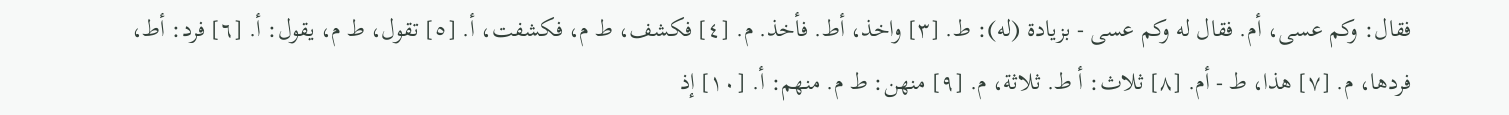فقال: وكم عسى، أم. فقال له وكم عسى - بزيادة (له): ط. [٣] واخذ، أط. فأخذ. م. [٤] فكشف، ط م، فكشفت، أ. [٥] تقول، ط م، يقول: أ. [٦] فرد: أط، فردها، م. [٧] هذا، ط - أم. [٨] ثلاث: أ ط. ثلاثة، م. [٩] منهن: ط م. منهم: أ. [١٠] إذ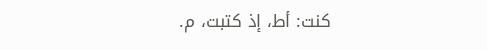كنت: أط، إذ كتبت، م.